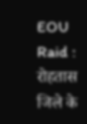EOU Raid : रोहतास जिले के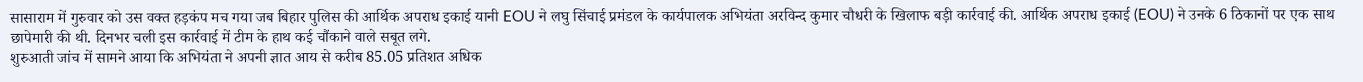सासाराम में गुरुवार को उस वक्त हड़कंप मच गया जब बिहार पुलिस की आर्थिक अपराध इकाई यानी EOU ने लघु सिंचाई प्रमंडल के कार्यपालक अभियंता अरविन्द कुमार चौधरी के खिलाफ बड़ी कार्रवाई की. आर्थिक अपराध इकाई (EOU) ने उनके 6 ठिकानों पर एक साथ छापेमारी की थी. दिनभर चली इस कार्रवाई में टीम के हाथ कई चौंकाने वाले सबूत लगे.
शुरुआती जांच में सामने आया कि अभियंता ने अपनी ज्ञात आय से करीब 85.05 प्रतिशत अधिक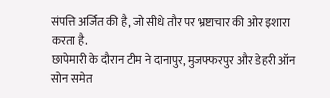संपत्ति अर्जित की है, जो सीधे तौर पर भ्रष्टाचार की ओर इशारा करता है.
छापेमारी के दौरान टीम ने दानापुर, मुजफ्फरपुर और डेहरी ऑन सोन समेत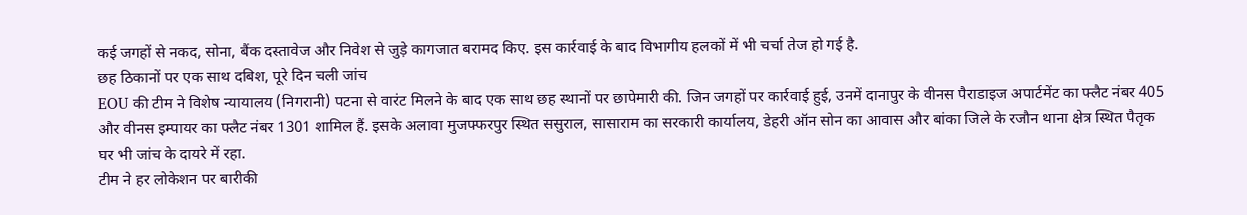कई जगहों से नकद, सोना, बैंक दस्तावेज और निवेश से जुड़े कागजात बरामद किए. इस कार्रवाई के बाद विभागीय हलकों में भी चर्चा तेज हो गई है.
छह ठिकानों पर एक साथ दबिश, पूरे दिन चली जांच
EOU की टीम ने विशेष न्यायालय (निगरानी) पटना से वारंट मिलने के बाद एक साथ छह स्थानों पर छापेमारी की. जिन जगहों पर कार्रवाई हुई, उनमें दानापुर के वीनस पैराडाइज अपार्टमेंट का फ्लैट नंबर 405 और वीनस इम्पायर का फ्लैट नंबर 1301 शामिल हैं. इसके अलावा मुजफ्फरपुर स्थित ससुराल, सासाराम का सरकारी कार्यालय, डेहरी ऑन सोन का आवास और बांका जिले के रजौन थाना क्षेत्र स्थित पैतृक घर भी जांच के दायरे में रहा.
टीम ने हर लोकेशन पर बारीकी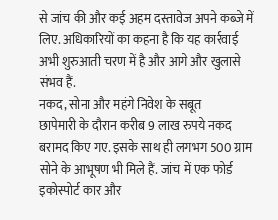से जांच की और कई अहम दस्तावेज अपने कब्जे में लिए. अधिकारियों का कहना है कि यह कार्रवाई अभी शुरुआती चरण में है और आगे और खुलासे संभव हैं.
नकद, सोना और महंगे निवेश के सबूत
छापेमारी के दौरान करीब 9 लाख रुपये नकद बरामद किए गए. इसके साथ ही लगभग 500 ग्राम सोने के आभूषण भी मिले हैं. जांच में एक फोर्ड इकोस्पोर्ट कार और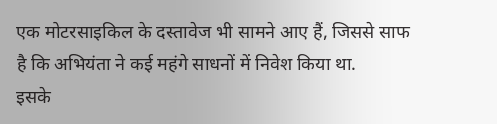एक मोटरसाइकिल के दस्तावेज भी सामने आए हैं, जिससे साफ है कि अभियंता ने कई महंगे साधनों में निवेश किया था.
इसके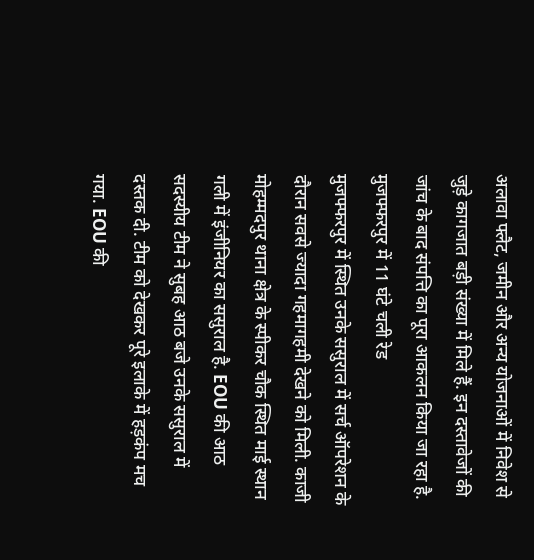अलावा फ्लैट, जमीन और अन्य योजनाओं में निवेश से जुड़े कागजात बड़ी संख्या में मिले हैं. इन दस्तावेजों की जांच के बाद संपत्ति का पूरा आकलन किया जा रहा है.
मुजफ्फरपुर में 11 घंटे चली रेड
मुजफ्फरपुर में स्थित उनके ससुराल में सर्च ऑपरेशन के दौरान सवसे ज्यादा गहमागहमी देखने को मिली. काजी मोहम्मदपुर थाना क्षेत्र के स्पीकर चौक स्थित माई स्थान गली में इंजीनियर का ससुराल है. EOU की आठ सदस्यीय टीम ने सुबह आठ बजे उनके ससुराल में दस्तक दी. टीम को देखकर पूरे इलाके में हड़कंप मच गया. EOU की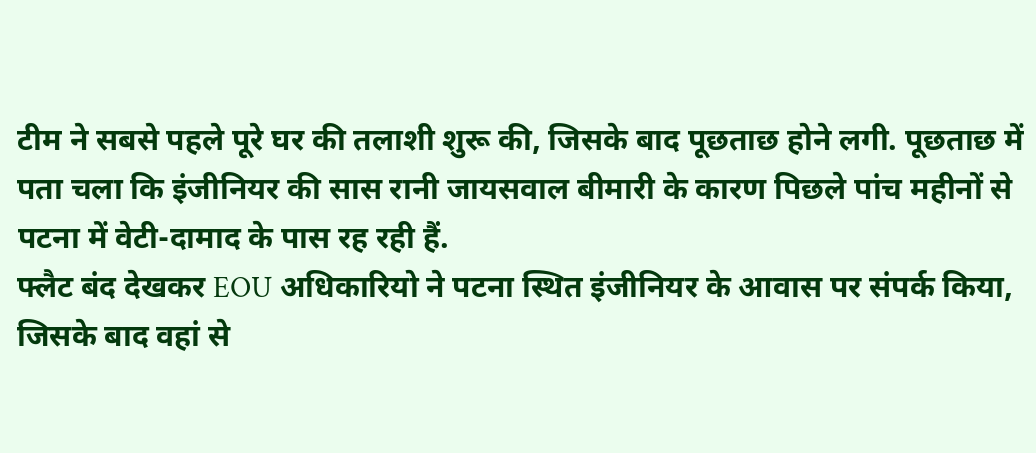टीम ने सबसे पहले पूरे घर की तलाशी शुरू की, जिसके बाद पूछताछ होने लगी. पूछताछ में पता चला कि इंजीनियर की सास रानी जायसवाल बीमारी के कारण पिछले पांच महीनों से पटना में वेटी-दामाद के पास रह रही हैं.
फ्लैट बंद देखकर EOU अधिकारियो ने पटना स्थित इंजीनियर के आवास पर संपर्क किया, जिसके बाद वहां से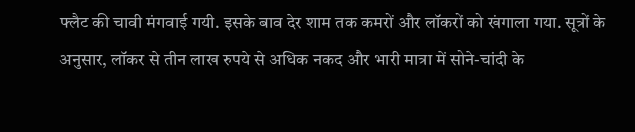फ्लैट की चावी मंगवाई गयी. इसके बाव देर शाम तक कमरों और लॉकरों को खंगाला गया. सूत्रों के अनुसार, लॉकर से तीन लाख रुपये से अधिक नकद और भारी मात्रा में सोने-चांदी के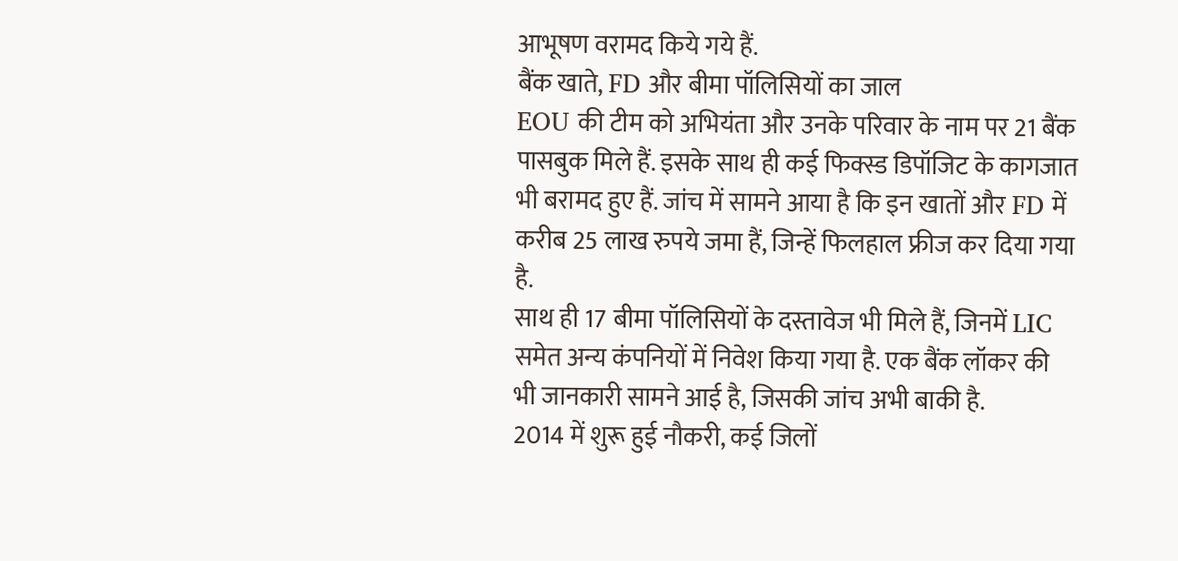आभूषण वरामद किये गये हैं.
बैंक खाते, FD और बीमा पॉलिसियों का जाल
EOU की टीम को अभियंता और उनके परिवार के नाम पर 21 बैंक पासबुक मिले हैं. इसके साथ ही कई फिक्स्ड डिपॉजिट के कागजात भी बरामद हुए हैं. जांच में सामने आया है कि इन खातों और FD में करीब 25 लाख रुपये जमा हैं, जिन्हें फिलहाल फ्रीज कर दिया गया है.
साथ ही 17 बीमा पॉलिसियों के दस्तावेज भी मिले हैं, जिनमें LIC समेत अन्य कंपनियों में निवेश किया गया है. एक बैंक लॉकर की भी जानकारी सामने आई है, जिसकी जांच अभी बाकी है.
2014 में शुरू हुई नौकरी, कई जिलों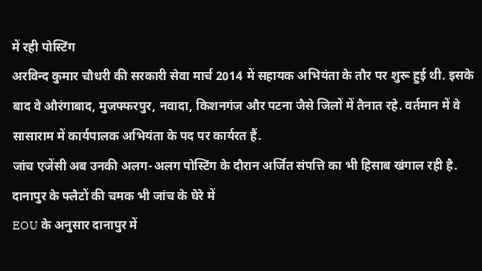में रही पोस्टिंग
अरविन्द कुमार चौधरी की सरकारी सेवा मार्च 2014 में सहायक अभियंता के तौर पर शुरू हुई थी. इसके बाद वे औरंगाबाद, मुजफ्फरपुर, नवादा, किशनगंज और पटना जैसे जिलों में तैनात रहे. वर्तमान में वे सासाराम में कार्यपालक अभियंता के पद पर कार्यरत हैं.
जांच एजेंसी अब उनकी अलग-अलग पोस्टिंग के दौरान अर्जित संपत्ति का भी हिसाब खंगाल रही है.
दानापुर के फ्लैटों की चमक भी जांच के घेरे में
EOU के अनुसार दानापुर में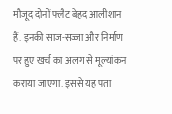मौजूद दोनों फ्लैट बेहद आलीशान हैं. इनकी साज-सज्जा और निर्माण पर हुए खर्च का अलग से मूल्यांकन कराया जाएगा. इससे यह पता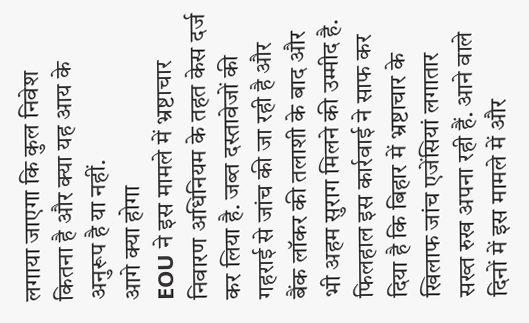लगाया जाएगा कि कुल निवेश कितना है और क्या यह आय के अनुरूप है या नहीं.
आगे क्या होगा
EOU ने इस मामले में भ्रष्टाचार निवारण अधिनियम के तहत केस दर्ज कर लिया है. जब्त दस्तावेजों की गहराई से जांच की जा रही है और बैंक लॉकर की तलाशी के बाद और भी अहम सुराग मिलने की उम्मीद है.
फिलहाल इस कार्रवाई ने साफ कर दिया है कि बिहार में भ्रष्टाचार के खिलाफ जांच एजेंसियां लगातार सख्त रुख अपना रही हैं. आने वाले दिनों में इस मामले में और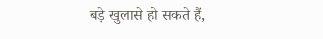बड़े खुलासे हो सकते हैं,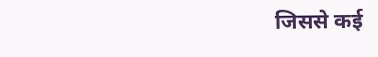जिससे कई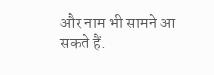और नाम भी सामने आ सकते हैं.